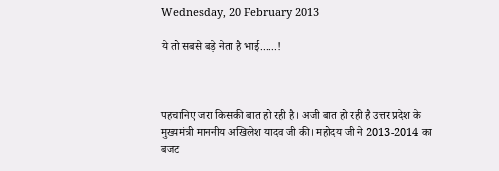Wednesday, 20 February 2013

ये तो सबसे बड़े नेता है भाई......!



पहचानिए जरा किसकी बात हो रही है। अजी बात हो रही है उत्तर प्रदेश के मुख्यमंत्री माननीय अखिलेश यादव जी की। महोदय जी ने 2013-2014 का बजट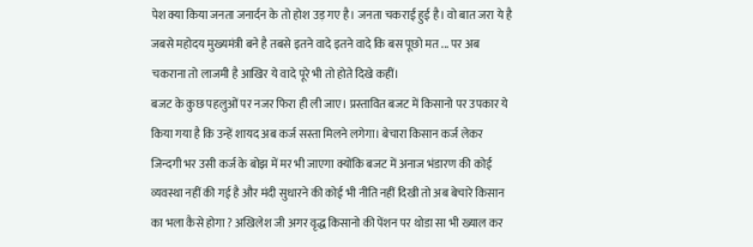पेश क्या किया जनता जनार्दन के तो होश उड़ गए है। जनता चकराई हुई है। वो बात जरा ये है जबसे महोदय मुख्यमंत्री बने है तबसे इतने वादे इतने वादे कि बस पूछो मत ... पर अब चकराना तो लाजमी है आखिर ये वादे पूरे भी तो होते दिखे कहीं।
बजट के कुछ पहलुओं पर नजर फिरा ही ली जाए। प्रस्तावित बजट में किसानो पर उपकार ये किया गया है कि उन्हें शायद अब कर्ज सस्ता मिलने लगेगा। बेचारा किसान कर्ज लेकर जिन्दगी भर उसी कर्ज के बोझ में मर भी जाएगा क्योंकि बजट में अनाज भंडारण की कोई व्यवस्था नहीं की गई है और मंदी सुधारने की कोई भी नीति नहीं दिखी तो अब बेचारे किसान का भला कैसे होगा ? अखिलेश जी अगर वृद्ध किसानो की पेंशन पर थोडा सा भी ख्याल कर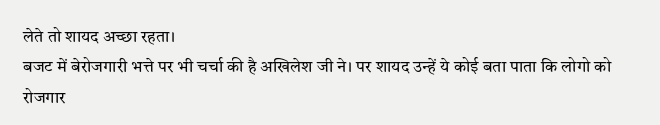लेते तो शायद अच्छा रहता।
बजट में बेरोजगारी भत्ते पर भी चर्चा की है अखिलेश जी ने। पर शायद उन्हें ये कोई बता पाता कि लोगो को रोजगार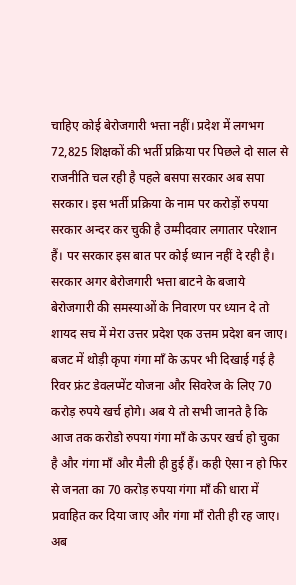चाहिए कोई बेरोजगारी भत्ता नहीं। प्रदेश में लगभग 72,825 शिक्षकों की भर्ती प्रक्रिया पर पिछले दो साल से राजनीति चल रही है पहले बसपा सरकार अब सपा सरकार। इस भर्ती प्रक्रिया के नाम पर करोड़ों रुपया सरकार अन्दर कर चुकी है उम्मीदवार लगातार परेशान हैं। पर सरकार इस बात पर कोई ध्यान नहीं दे रही है। सरकार अगर बेरोजगारी भत्ता बाटने के बजाये बेरोजगारी की समस्याओं के निवारण पर ध्यान दे तो शायद सच में मेरा उत्तर प्रदेश एक उत्तम प्रदेश बन जाए।
बजट में थोड़ी कृपा गंगा माँ के ऊपर भी दिखाई गई है रिवर फ्रंट डेवलप्मेंट योजना और सिवरेज के लिए 70 करोड़ रुपये खर्च होगे। अब ये तो सभी जानते है कि आज तक करोडो रुपया गंगा माँ के ऊपर खर्च हो चुका है और गंगा माँ और मैली ही हुई हैं। कही ऐसा न हो फिर से जनता का 70 करोड़ रुपया गंगा माँ की धारा में प्रवाहित कर दिया जाए और गंगा माँ रोती ही रह जाए।
अब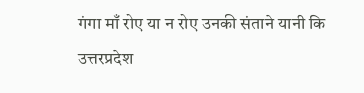गंगा माँ रोए या न रोए उनकी संताने यानी कि उत्तरप्रदेश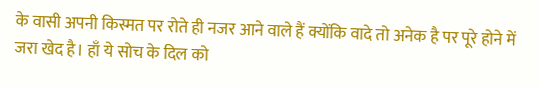के वासी अपनी किस्मत पर रोते ही नजर आने वाले हैं क्योंकि वादे तो अनेक है पर पूरे होने में जरा खेद है। हाँ ये सोच के दिल को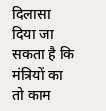दिलासा  दिया जा सकता है कि मंत्रियों का तो काम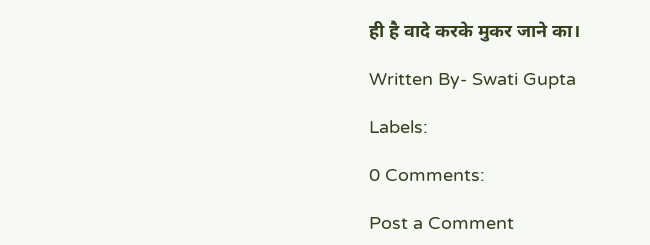ही है वादे करके मुकर जाने का।

Written By- Swati Gupta

Labels:

0 Comments:

Post a Comment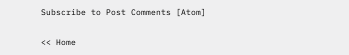Subscribe to Post Comments [Atom]

<< Home